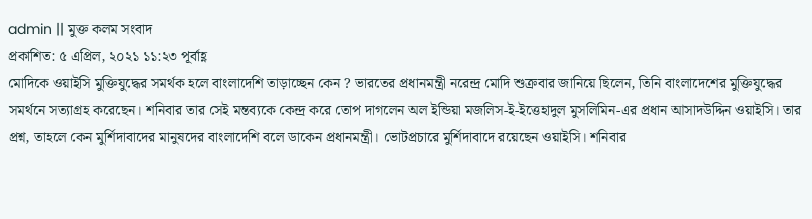admin || মুক্ত কলম সংবাদ
প্রকাশিত: ৫ এপ্রিল, ২০২১ ১১:২৩ পূর্বাহ্ণ
মোদিকে ওয়াইসি মুক্তিযুদ্ধের সমর্থক হলে বাংলাদেশি তাড়াচ্ছেন কেন ? ভারতের প্রধানমন্ত্রী নরেন্দ্র মোদি শুক্রবার জানিয়ে ছিলেন, তিনি বাংলাদেশের মুক্তিযুদ্ধের সমর্থনে সত্যাগ্রহ করেছেন। শনিবার তার সেই মন্তব্যকে কেন্দ্র করে তোপ দাগলেন অল ইন্ডিয়া মজলিস-ই-ইত্তেহাদুল মুসলিমিন-এর প্রধান আসাদউদ্দিন ওয়াইসি। তার প্রশ্ন, তাহলে কেন মুর্শিদাবাদের মানুষদের বাংলাদেশি বলে ডাকেন প্রধানমন্ত্রী। ভোটপ্রচারে মুর্শিদাবাদে রয়েছেন ওয়াইসি। শনিবার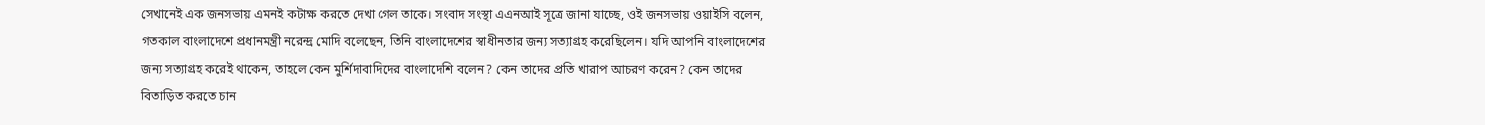সেখানেই এক জনসভায় এমনই কটাক্ষ করতে দেখা গেল তাকে। সংবাদ সংস্থা এএনআই সূত্রে জানা যাচ্ছে, ওই জনসভায় ওয়াইসি বলেন, গতকাল বাংলাদেশে প্রধানমন্ত্রী নরেন্দ্র মোদি বলেছেন, তিনি বাংলাদেশের স্বাধীনতার জন্য সত্যাগ্রহ করেছিলেন। যদি আপনি বাংলাদেশের জন্য সত্যাগ্রহ করেই থাকেন, তাহলে কেন মুর্শিদাবাদিদের বাংলাদেশি বলেন? কেন তাদের প্রতি খারাপ আচরণ করেন? কেন তাদের বিতাড়িত করতে চান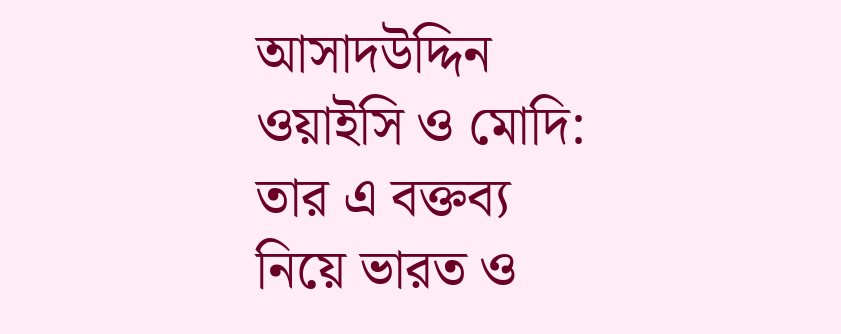আসাদউদ্দিন ওয়াইসি ও মোদি: তার এ বক্তব্য নিয়ে ভারত ও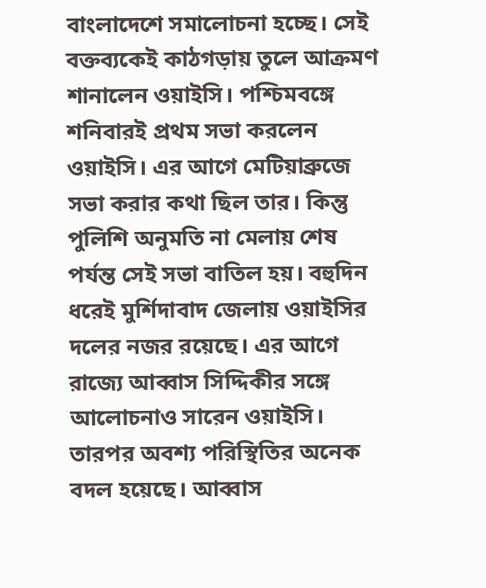বাংলাদেশে সমালোচনা হচ্ছে। সেই বক্তব্যকেই কাঠগড়ায় তুলে আক্রমণ শানালেন ওয়াইসি। পশ্চিমবঙ্গে শনিবারই প্রথম সভা করলেন ওয়াইসি। এর আগে মেটিয়াব্রুজে সভা করার কথা ছিল তার। কিন্তু পুলিশি অনুমতি না মেলায় শেষ পর্যন্ত সেই সভা বাতিল হয়। বহুদিন ধরেই মুর্শিদাবাদ জেলায় ওয়াইসির দলের নজর রয়েছে। এর আগে রাজ্যে আব্বাস সিদ্দিকীর সঙ্গে আলোচনাও সারেন ওয়াইসি। তারপর অবশ্য পরিস্থিতির অনেক বদল হয়েছে। আব্বাস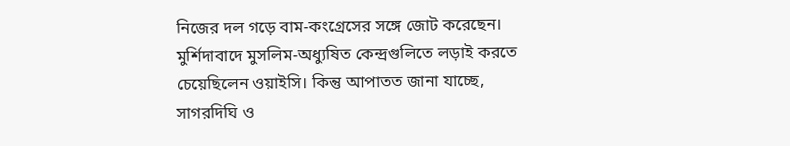নিজের দল গড়ে বাম-কংগ্রেসের সঙ্গে জোট করেছেন। মুর্শিদাবাদে মুসলিম-অধ্যুষিত কেন্দ্রগুলিতে লড়াই করতে চেয়েছিলেন ওয়াইসি। কিন্তু আপাতত জানা যাচ্ছে, সাগরদিঘি ও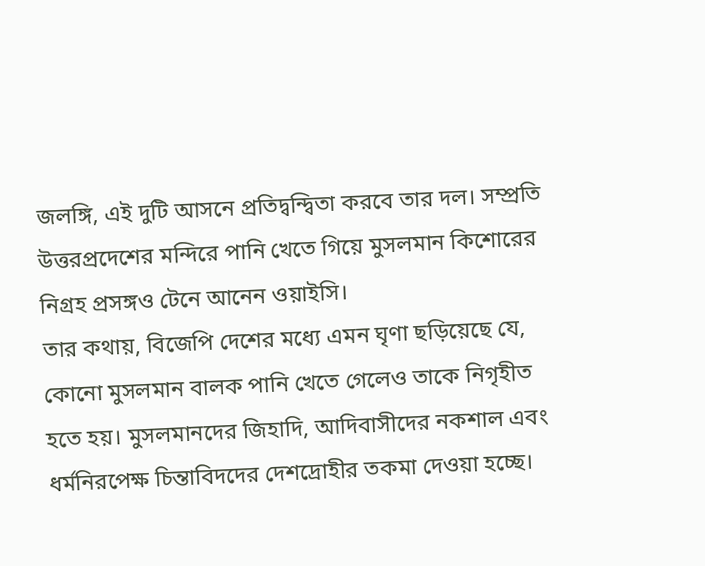জলঙ্গি, এই দুটি আসনে প্রতিদ্বন্দ্বিতা করবে তার দল। সম্প্রতি উত্তরপ্রদেশের মন্দিরে পানি খেতে গিয়ে মুসলমান কিশোরের নিগ্রহ প্রসঙ্গও টেনে আনেন ওয়াইসি।
তার কথায়, বিজেপি দেশের মধ্যে এমন ঘৃণা ছড়িয়েছে যে, কোনো মুসলমান বালক পানি খেতে গেলেও তাকে নিগৃহীত হতে হয়। মুসলমানদের জিহাদি, আদিবাসীদের নকশাল এবং ধর্মনিরপেক্ষ চিন্তাবিদদের দেশদ্রোহীর তকমা দেওয়া হচ্ছে।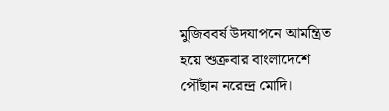মুজিববর্ষ উদযাপনে আমন্ত্রিত হয়ে শুক্রবার বাংলাদেশে পৌঁছান নরেন্দ্র মোদি।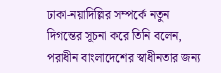ঢাকা-নয়াদিল্লির সম্পর্কে নতুন দিগন্তের সূচনা করে তিনি বলেন, পরাধীন বাংলাদেশের স্বাধীনতার জন্য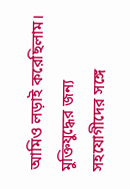আমিও লড়াই করেছিলাম। মুক্তিযুদ্ধের জন্য সহযোগীদের সঙ্গে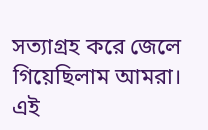সত্যাগ্রহ করে জেলে গিয়েছিলাম আমরা। এই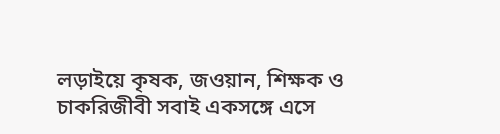লড়াইয়ে কৃষক, জওয়ান, শিক্ষক ও চাকরিজীবী সবাই একসঙ্গে এসে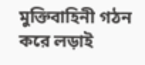মুক্তিবাহিনী গঠন করে লড়াই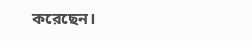করেছেন।